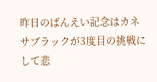昨日のばんえい記念はカネサブラックが3度目の挑戦にして悲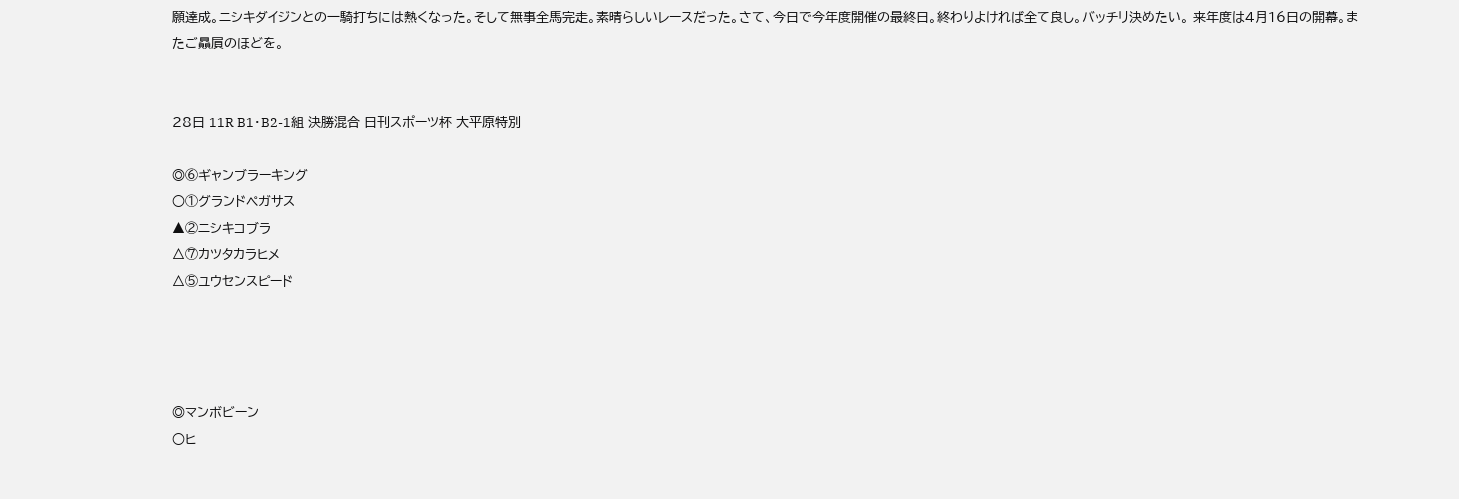願達成。ニシキダイジンとの一騎打ちには熱くなった。そして無事全馬完走。素晴らしいレースだった。さて、今日で今年度開催の最終日。終わりよければ全て良し。バッチリ決めたい。 来年度は4月16日の開幕。またご贔屓のほどを。


28日 11R B1・B2-1組 決勝混合 日刊スポーツ杯 大平原特別

◎⑥ギャンブラーキング
○①グランドペガサス
▲②ニシキコブラ
△⑦カツタカラヒメ
△⑤ユウセンスピード




◎マンボビーン
○ヒ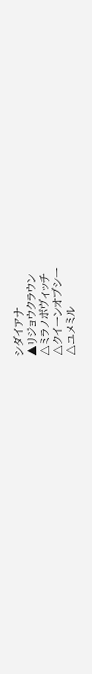シダイアナ
▲リジョウクラウン
△ミラノボヴィッチ
△クイーンオブシー
△ユメミル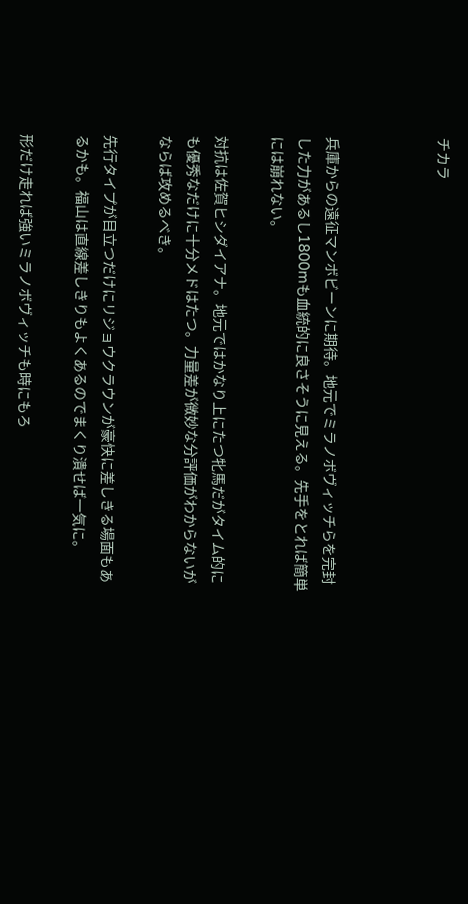チカラ



兵庫からの遠征マンボビーンに期待。地元でミラノボヴィッチらを完封した力があるし1800mも血統的に良さそうに見える。先手をとれば簡単には崩れない。

対抗は佐賀ヒシダイアナ。地元ではかなり上にたつ牝馬だがタイム的にも優秀なだけに十分メドはたつ。力量差が微妙な分評価がわからないがならば攻めるべき。

先行タイプが目立つだけにリジョウクラウンが豪快に差しきる場面もあるかも。福山は直線差しきりもよくあるのでまくり潰せば一気に。

形だけ走れば強いミラノボヴィッチも時にもろ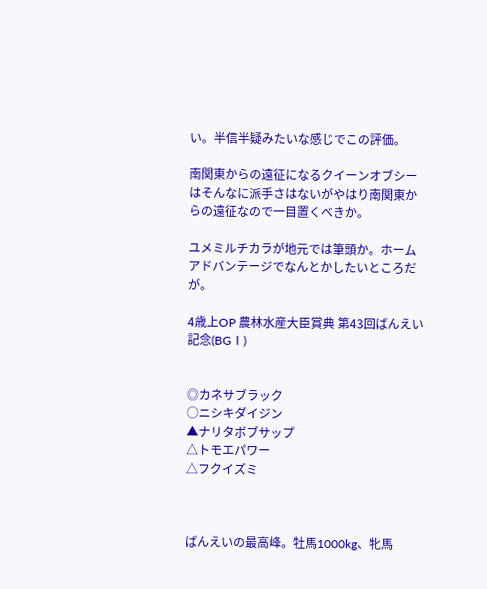い。半信半疑みたいな感じでこの評価。

南関東からの遠征になるクイーンオブシーはそんなに派手さはないがやはり南関東からの遠征なので一目置くべきか。

ユメミルチカラが地元では筆頭か。ホームアドバンテージでなんとかしたいところだが。

4歳上OP 農林水産大臣賞典 第43回ばんえい記念(BGⅠ)


◎カネサブラック
○ニシキダイジン
▲ナリタボブサップ
△トモエパワー
△フクイズミ



ばんえいの最高峰。牡馬1000kg、牝馬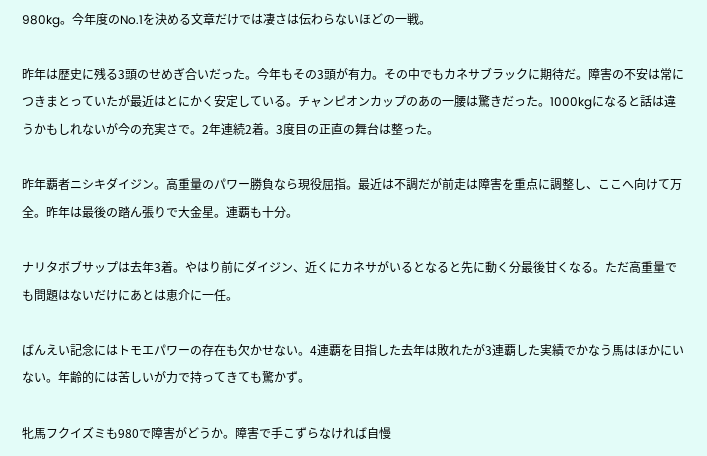980kg。今年度のNo.1を決める文章だけでは凄さは伝わらないほどの一戦。

昨年は歴史に残る3頭のせめぎ合いだった。今年もその3頭が有力。その中でもカネサブラックに期待だ。障害の不安は常につきまとっていたが最近はとにかく安定している。チャンピオンカップのあの一腰は驚きだった。1000kgになると話は違うかもしれないが今の充実さで。2年連続2着。3度目の正直の舞台は整った。

昨年覇者ニシキダイジン。高重量のパワー勝負なら現役屈指。最近は不調だが前走は障害を重点に調整し、ここへ向けて万全。昨年は最後の踏ん張りで大金星。連覇も十分。

ナリタボブサップは去年3着。やはり前にダイジン、近くにカネサがいるとなると先に動く分最後甘くなる。ただ高重量でも問題はないだけにあとは恵介に一任。

ばんえい記念にはトモエパワーの存在も欠かせない。4連覇を目指した去年は敗れたが3連覇した実績でかなう馬はほかにいない。年齢的には苦しいが力で持ってきても驚かず。

牝馬フクイズミも980で障害がどうか。障害で手こずらなければ自慢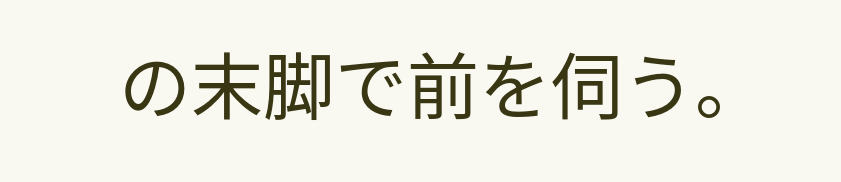の末脚で前を伺う。